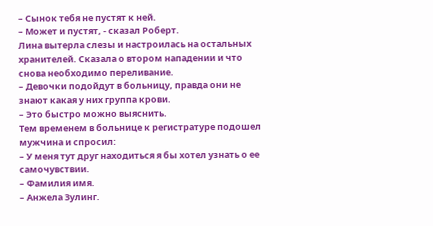– Сынок тебя не пустят к ней.
– Может и пустят, - сказал Роберт.
Лина вытерла слезы и настроилась на остальных хранителей. Сказала о втором нападении и что снова необходимо переливание.
– Девочки подойдут в больницу, правда они не знают какая у них группа крови.
– Это быстро можно выяснить.
Тем временем в больнице к регистратуре подошел мужчина и спросил:
– У меня тут друг находиться я бы хотел узнать о ее самочувствии.
– Фамилия имя.
– Анжела Зулинг.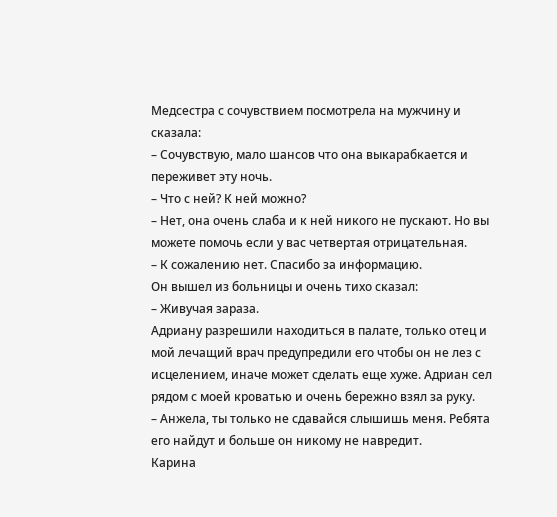Медсестра с сочувствием посмотрела на мужчину и сказала:
– Сочувствую, мало шансов что она выкарабкается и переживет эту ночь.
– Что с ней? К ней можно?
– Нет, она очень слаба и к ней никого не пускают. Но вы можете помочь если у вас четвертая отрицательная.
– К сожалению нет. Спасибо за информацию.
Он вышел из больницы и очень тихо сказал:
– Живучая зараза.
Адриану разрешили находиться в палате, только отец и мой лечащий врач предупредили его чтобы он не лез с исцелением, иначе может сделать еще хуже. Адриан сел рядом с моей кроватью и очень бережно взял за руку.
– Анжела, ты только не сдавайся слышишь меня. Ребята его найдут и больше он никому не навредит.
Карина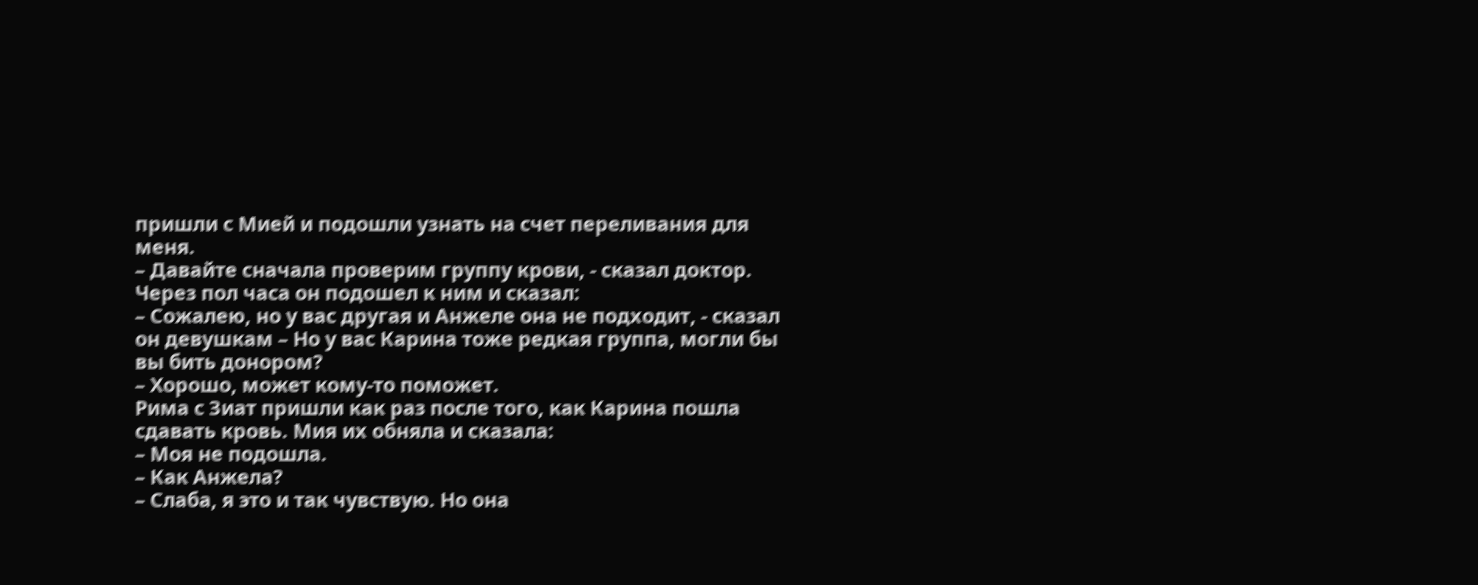пришли с Мией и подошли узнать на счет переливания для меня.
– Давайте сначала проверим группу крови, - сказал доктор.
Через пол часа он подошел к ним и сказал:
– Сожалею, но у вас другая и Анжеле она не подходит, - сказал он девушкам – Но у вас Карина тоже редкая группа, могли бы вы бить донором?
– Хорошо, может кому-то поможет.
Рима с Зиат пришли как раз после того, как Карина пошла сдавать кровь. Мия их обняла и сказала:
– Моя не подошла.
– Как Анжела?
– Слаба, я это и так чувствую. Но она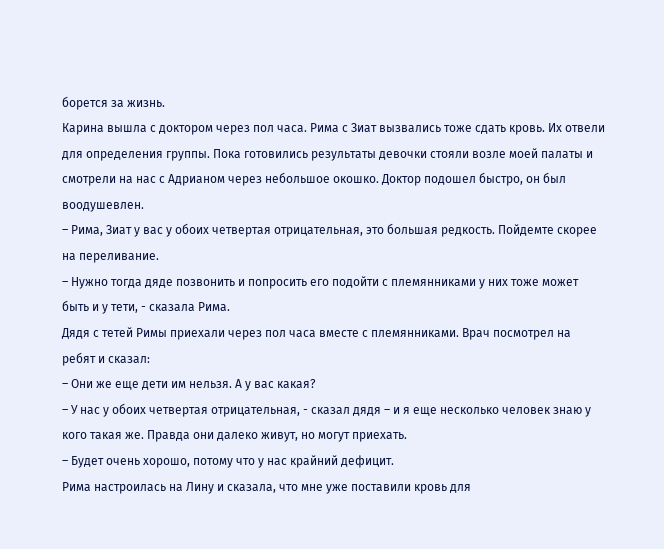борется за жизнь.
Карина вышла с доктором через пол часа. Рима с Зиат вызвались тоже сдать кровь. Их отвели для определения группы. Пока готовились результаты девочки стояли возле моей палаты и смотрели на нас с Адрианом через небольшое окошко. Доктор подошел быстро, он был воодушевлен.
– Рима, Зиат у вас у обоих четвертая отрицательная, это большая редкость. Пойдемте скорее на переливание.
– Нужно тогда дяде позвонить и попросить его подойти с племянниками у них тоже может быть и у тети, - сказала Рима.
Дядя с тетей Римы приехали через пол часа вместе с племянниками. Врач посмотрел на ребят и сказал:
– Они же еще дети им нельзя. А у вас какая?
– У нас у обоих четвертая отрицательная, - сказал дядя – и я еще несколько человек знаю у кого такая же. Правда они далеко живут, но могут приехать.
– Будет очень хорошо, потому что у нас крайний дефицит.
Рима настроилась на Лину и сказала, что мне уже поставили кровь для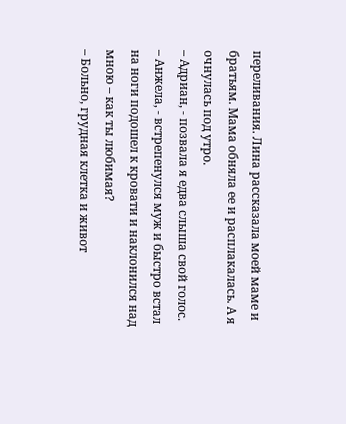переливания. Лина рассказала моей маме и братьям. Мама обняла ее и расплакалась. А я очнулась под утро.
– Адриан, - позвала я едва слыша свой голос.
– Анжела, - встрепенулся муж и быстро встал на ноги подошел к кровати и наклонился над мною – как ты любимая?
– Больно, грудная клетка и живот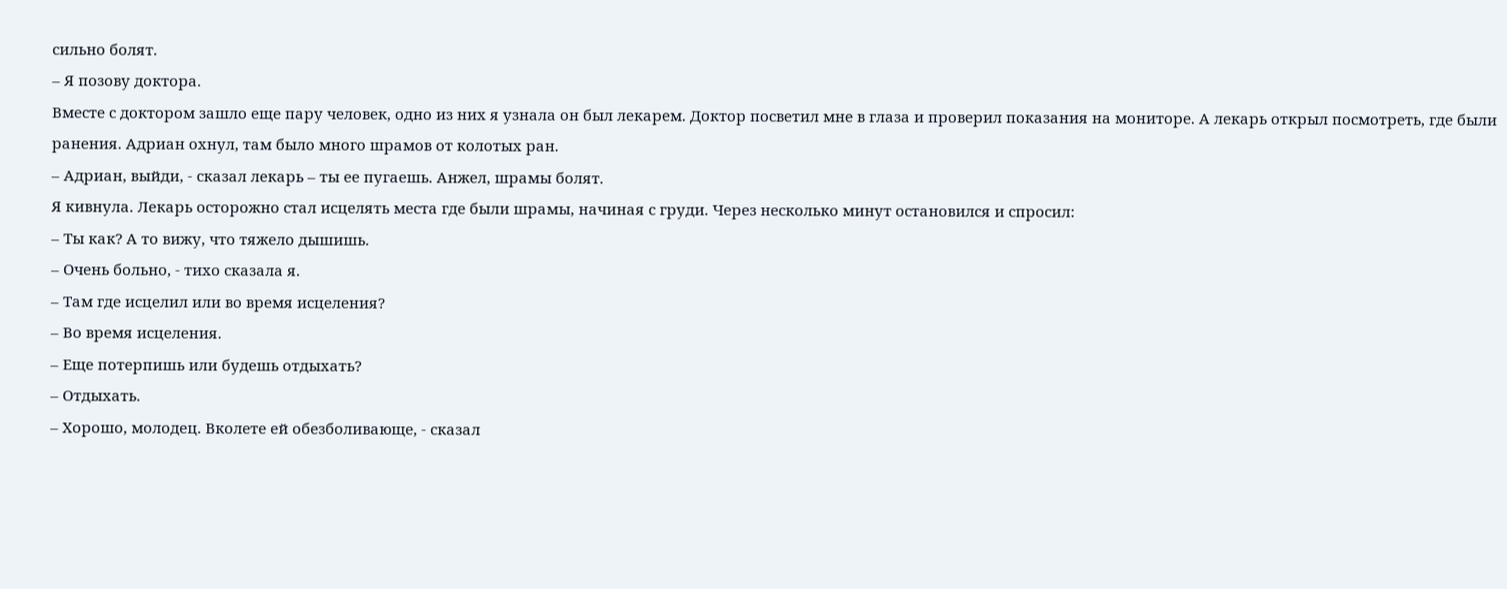сильно болят.
– Я позову доктора.
Вместе с доктором зашло еще пару человек, одно из них я узнала он был лекарем. Доктор посветил мне в глаза и проверил показания на мониторе. А лекарь открыл посмотреть, где были ранения. Адриан охнул, там было много шрамов от колотых ран.
– Адриан, выйди, - сказал лекарь – ты ее пугаешь. Анжел, шрамы болят.
Я кивнула. Лекарь осторожно стал исцелять места где были шрамы, начиная с груди. Через несколько минут остановился и спросил:
– Ты как? А то вижу, что тяжело дышишь.
– Очень больно, - тихо сказала я.
– Там где исцелил или во время исцеления?
– Во время исцеления.
– Еще потерпишь или будешь отдыхать?
– Отдыхать.
– Хорошо, молодец. Вколете ей обезболивающе, - сказал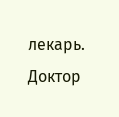лекарь.
Доктор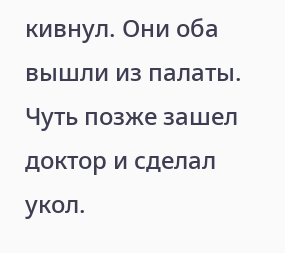кивнул. Они оба вышли из палаты. Чуть позже зашел доктор и сделал укол.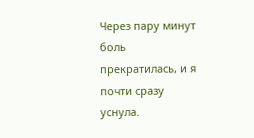Через пару минут боль прекратилась, и я почти сразу уснула.